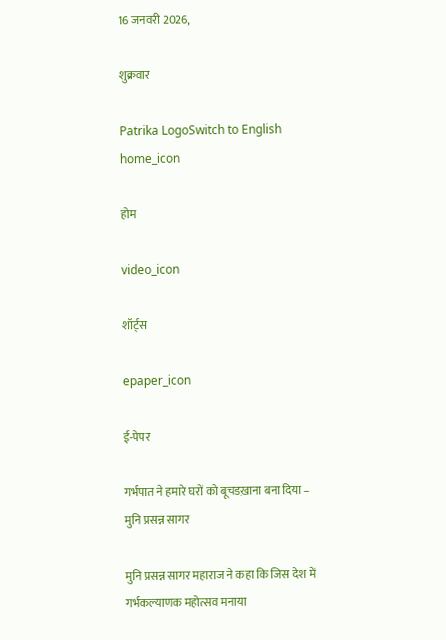16 जनवरी 2026,

शुक्रवार

Patrika LogoSwitch to English
home_icon

होम

video_icon

शॉर्ट्स

epaper_icon

ई-पेपर

गर्भपात ने हमारे घरों को बूचडख़ाना बना दिया – मुनि प्रसन्न सागर

मुनि प्रसन्न सागर महाराज ने कहा कि जिस देश में गर्भकल्याणक महोत्सव मनाया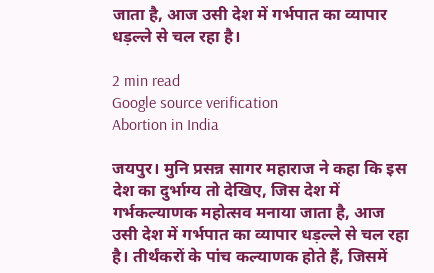जाता है, आज उसी देश में गर्भपात का व्यापार धड़ल्ले से चल रहा है।

2 min read
Google source verification
Abortion in India

जयपुर। मुनि प्रसन्न सागर महाराज ने कहा कि इस देश का दुर्भाग्य तो देखिए, जिस देश में गर्भकल्याणक महोत्सव मनाया जाता है, आज उसी देश में गर्भपात का व्यापार धड़ल्ले से चल रहा है। तीर्थंकरों के पांच कल्याणक होते हैं, जिसमें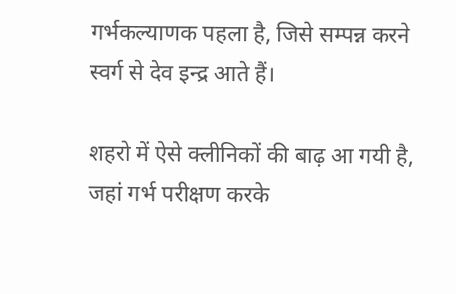गर्भकल्याणक पहला है, जिसे सम्पन्न करने स्वर्ग से देव इन्द्र आते हैं।

शहरो में ऐसे क्लीनिकों की बाढ़ आ गयी है, जहां गर्भ परीक्षण करके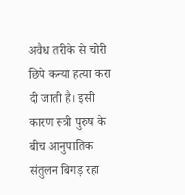अवैध तरीके से चोरी छिपे कन्या हत्या करा दी जाती है। इसी कारण स्त्री पुरुष के बीच आनुपातिक संतुलन बिगड़ रहा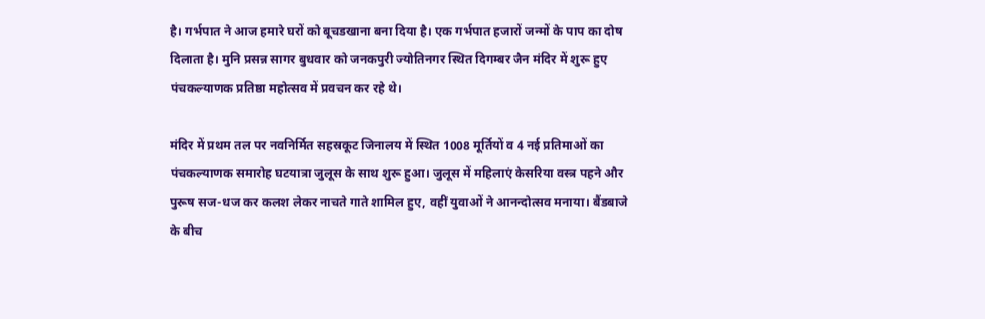है। गर्भपात ने आज हमारे घरों को बूचडखाना बना दिया है। एक गर्भपात हजारों जन्मों के पाप का दोष दिलाता है। मुनि प्रसन्न सागर बुधवार को जनकपुरी ज्योतिनगर स्थित दिगम्बर जैन मंदिर में शुरू हुए पंचकल्याणक प्रतिष्ठा महोत्सव में प्रवचन कर रहे थे।

मंदिर में प्रथम तल पर नवनिर्मित सहस्रकूट जिनालय में स्थित 1008 मूर्तियों व 4 नई प्रतिमाओं का पंचकल्याणक समारोह घटयात्रा जुलूस के साथ शुरू हुआ। जुलूस में महिलाएं केसरिया वस्त्र पहने और पुरूष सज-धज कर कलश लेकर नाचते गाते शामिल हुए, वहीं युवाओं ने आनन्दोत्सव मनाया। बैंडबाजे के बीच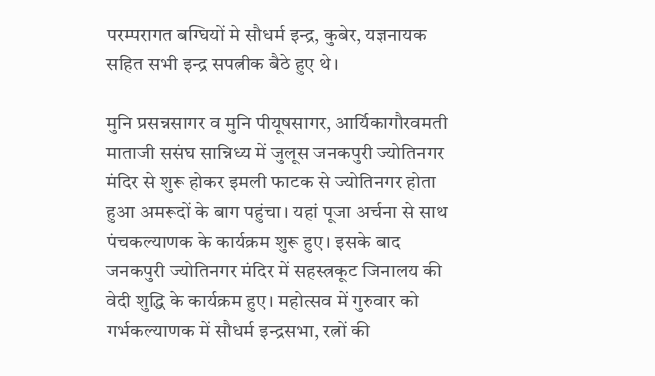परम्परागत बग्घियों मे सौधर्म इन्द्र, कुबेर, यज्ञनायक सहित सभी इन्द्र सपत्नीक बैठे हुए थे।

मुनि प्रसन्नसागर व मुनि पीयूषसागर, आर्यिकागौरवमती माताजी ससंघ सान्निध्य में जुलूस जनकपुरी ज्योतिनगर मंदिर से शुरू होकर इमली फाटक से ज्योतिनगर होता हुआ अमरूदों के बाग पहुंचा। यहां पूजा अर्चना से साथ पंचकल्याणक के कार्यक्रम शुरू हुए। इसके बाद जनकपुरी ज्योतिनगर मंदिर में सहस्त्रकूट जिनालय की वेदी शुद्धि के कार्यक्रम हुए। महोत्सव में गुरुवार को गर्भकल्याणक में सौधर्म इन्द्रसभा, रत्नों की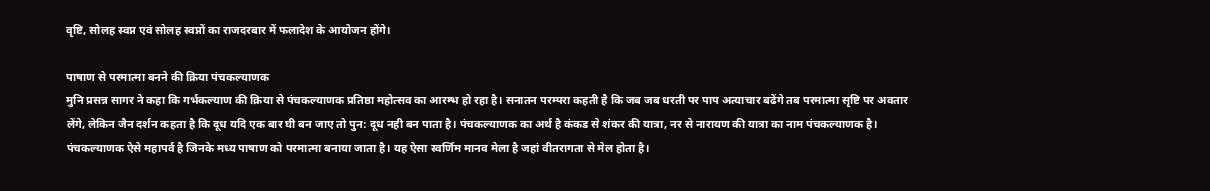वृष्टि, सोलह स्वप्न एवं सोलह स्वप्नों का राजदरबार में फलादेश के आयोजन होंगे।

पाषाण से परमात्मा बनने की क्रिया पंचकल्याणक
मुनि प्रसन्न सागर ने कहा कि गर्भकल्याण की क्रिया से पंचकल्याणक प्रतिष्ठा महोत्सव का आरम्भ हो रहा है। सनातन परम्परा कहती है कि जब जब धरती पर पाप अत्याचार बढेंगे तब परमात्मा सृष्टि पर अवतार लेंगे, लेकिन जैन दर्शन कहता है कि दूध यदि एक बार घी बन जाए तो पुन: दूध नही बन पाता है। पंचकल्याणक का अर्थ है कंकड से शंकर की यात्रा, नर से नारायण की यात्रा का नाम पंचकल्याणक है। पंचकल्याणक ऐसे महापर्व है जिनके मध्य पाषाण को परमात्मा बनाया जाता है। यह ऐसा स्वर्णिम मानव मेला है जहां वीतरागता से मेल होता है।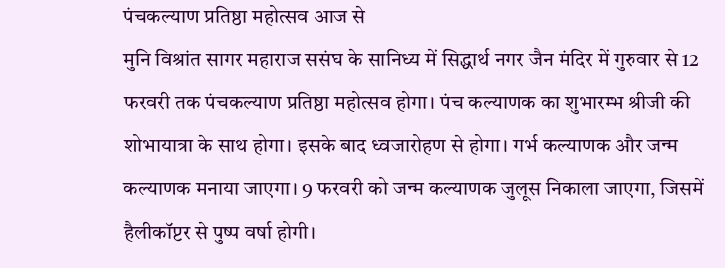पंचकल्याण प्रतिष्ठा महोत्सव आज से
मुनि विश्रांत सागर महाराज ससंघ के सानिध्य में सिद्धार्थ नगर जैन मंदिर में गुरुवार से 12 फरवरी तक पंचकल्याण प्रतिष्ठा महोत्सव होगा। पंच कल्याणक का शुभारम्भ श्रीजी की शोभायात्रा के साथ होगा। इसके बाद ध्वजारोहण से होगा। गर्भ कल्याणक और जन्म कल्याणक मनाया जाएगा। 9 फरवरी को जन्म कल्याणक जुलूस निकाला जाएगा, जिसमें हैलीकॉप्टर से पुष्प वर्षा होगी।